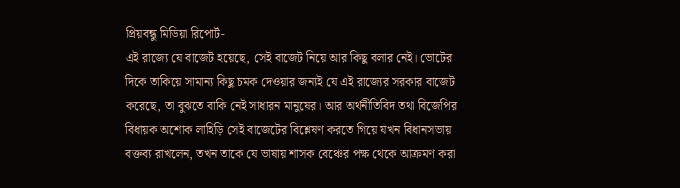প্রিয়বন্ধু মিডিয়া রিপোর্ট-
এই রাজ্যে যে বাজেট হয়েছে, সেই বাজেট নিয়ে আর কিছু বলার নেই। ভোটের দিকে তাকিয়ে সামান্য কিছু চমক দেওয়ার জন্যই যে এই রাজ্যের সরকার বাজেট করেছে, তা বুঝতে বাকি নেই সাধারন মানুষের। আর অর্থনীতিবিদ তথা বিজেপির বিধায়ক অশোক লাহিড়ি সেই বাজেটের বিশ্লেষণ করতে গিয়ে যখন বিধানসভায় বক্তব্য রাখলেন, তখন তাকে যে ভাষায় শাসক বেঞ্চের পক্ষ থেকে আক্রমণ করা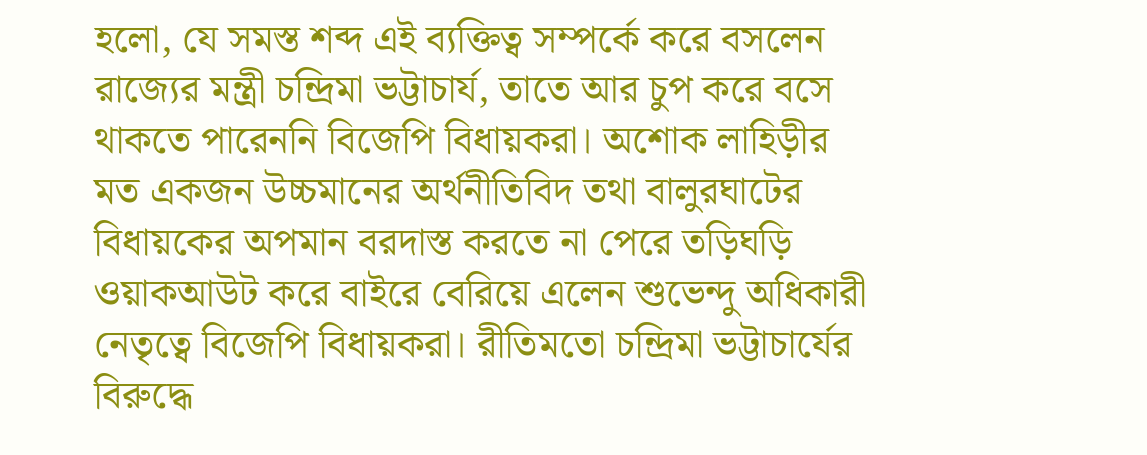হলো, যে সমস্ত শব্দ এই ব্যক্তিত্ব সম্পর্কে করে বসলেন রাজ্যের মন্ত্রী চন্দ্রিমা ভট্টাচার্য, তাতে আর চুপ করে বসে থাকতে পারেননি বিজেপি বিধায়করা। অশোক লাহিড়ীর মত একজন উচ্চমানের অর্থনীতিবিদ তথা বালুরঘাটের বিধায়কের অপমান বরদাস্ত করতে না পেরে তড়িঘড়ি ওয়াকআউট করে বাইরে বেরিয়ে এলেন শুভেন্দু অধিকারী নেতৃত্বে বিজেপি বিধায়করা। রীতিমতো চন্দ্রিমা ভট্টাচার্যের বিরুদ্ধে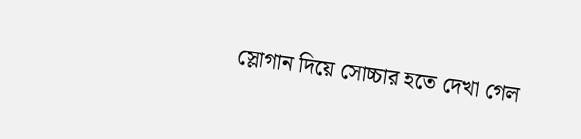স্লোগান দিয়ে সোচ্চার হতে দেখা গেল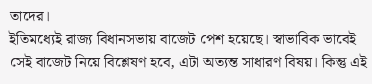তাদের।
ইতিমধ্যেই রাজ্য বিধানসভায় বাজেট পেশ হয়েছে। স্বাভাবিক ভাবেই সেই বাজেট নিয়ে বিশ্লেষণ হবে, এটা অত্যন্ত সাধারণ বিষয়। কিন্তু এই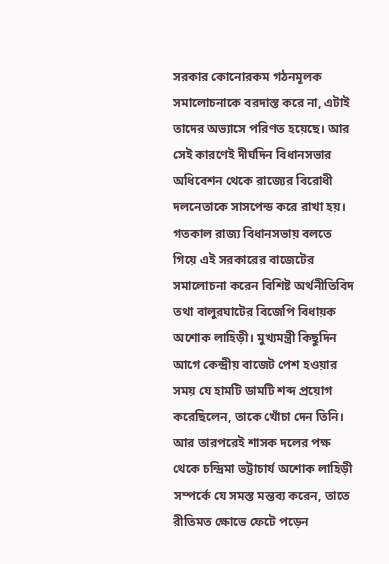সরকার কোনোরকম গঠনমূলক সমালোচনাকে বরদাস্ত করে না, এটাই তাদের অভ্যাসে পরিণত হয়েছে। আর সেই কারণেই দীর্ঘদিন বিধানসভার অধিবেশন থেকে রাজ্যের বিরোধী দলনেতাকে সাসপেন্ড করে রাখা হয়। গতকাল রাজ্য বিধানসভায় বলতে গিয়ে এই সরকারের বাজেটের সমালোচনা করেন বিশিষ্ট অর্থনীতিবিদ তথা বালুরঘাটের বিজেপি বিধায়ক অশোক লাহিড়ী। মুখ্যমন্ত্রী কিছুদিন আগে কেন্দ্রীয় বাজেট পেশ হওয়ার সময় যে হামটি ডামটি শব্দ প্রয়োগ করেছিলেন, তাকে খোঁচা দেন তিনি। আর তারপরেই শাসক দলের পক্ষ থেকে চন্দ্রিমা ভট্টাচার্য অশোক লাহিড়ী সম্পর্কে যে সমস্ত মন্তব্য করেন, তাতে রীতিমত ক্ষোভে ফেটে পড়েন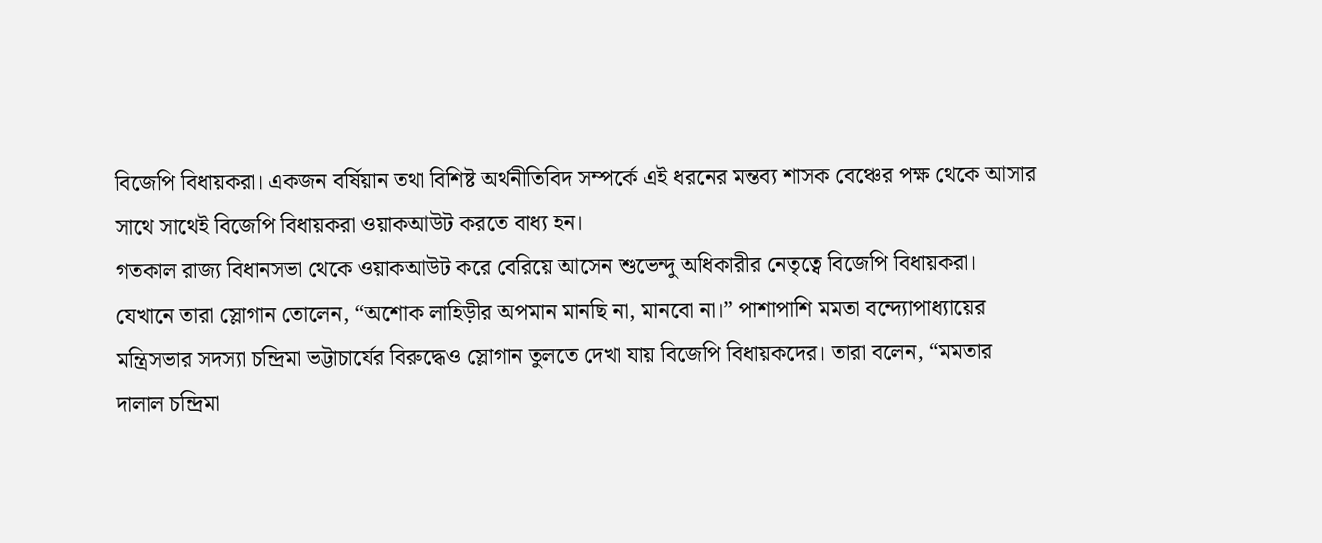বিজেপি বিধায়করা। একজন বর্ষিয়ান তথা বিশিষ্ট অর্থনীতিবিদ সম্পর্কে এই ধরনের মন্তব্য শাসক বেঞ্চের পক্ষ থেকে আসার সাথে সাথেই বিজেপি বিধায়করা ওয়াকআউট করতে বাধ্য হন।
গতকাল রাজ্য বিধানসভা থেকে ওয়াকআউট করে বেরিয়ে আসেন শুভেন্দু অধিকারীর নেতৃত্বে বিজেপি বিধায়করা। যেখানে তারা স্লোগান তোলেন, “অশোক লাহিড়ীর অপমান মানছি না, মানবো না।” পাশাপাশি মমতা বন্দ্যোপাধ্যায়ের মন্ত্রিসভার সদস্যা চন্দ্রিমা ভট্টাচার্যের বিরুদ্ধেও স্লোগান তুলতে দেখা যায় বিজেপি বিধায়কদের। তারা বলেন, “মমতার দালাল চন্দ্রিমা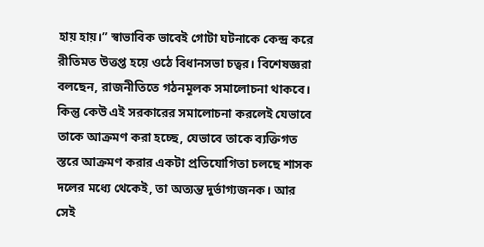হায় হায়।” স্বাভাবিক ভাবেই গোটা ঘটনাকে কেন্দ্র করে রীতিমত উত্তপ্ত হয়ে ওঠে বিধানসভা চত্বর। বিশেষজ্ঞরা বলছেন, রাজনীতিতে গঠনমূলক সমালোচনা থাকবে। কিন্তু কেউ এই সরকারের সমালোচনা করলেই যেভাবে তাকে আক্রমণ করা হচ্ছে, যেভাবে তাকে ব্যক্তিগত স্তরে আক্রমণ করার একটা প্রতিযোগিতা চলছে শাসক দলের মধ্যে থেকেই, তা অত্যন্ত দুর্ভাগ্যজনক। আর সেই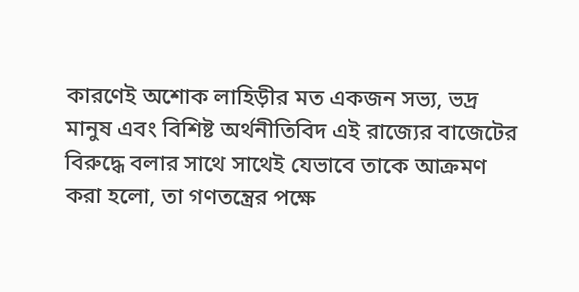কারণেই অশোক লাহিড়ীর মত একজন সভ্য, ভদ্র মানুষ এবং বিশিষ্ট অর্থনীতিবিদ এই রাজ্যের বাজেটের বিরুদ্ধে বলার সাথে সাথেই যেভাবে তাকে আক্রমণ করা হলো, তা গণতন্ত্রের পক্ষে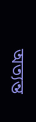অত্যন্ত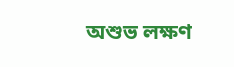অশুভ লক্ষণ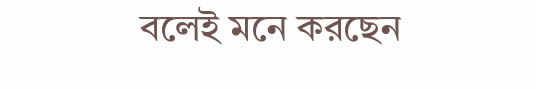বলেই মনে করছেন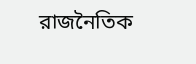রাজনৈতিক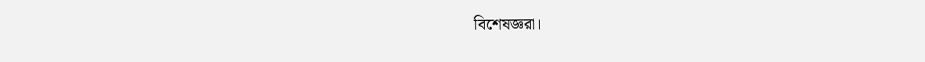বিশেষজ্ঞরা।